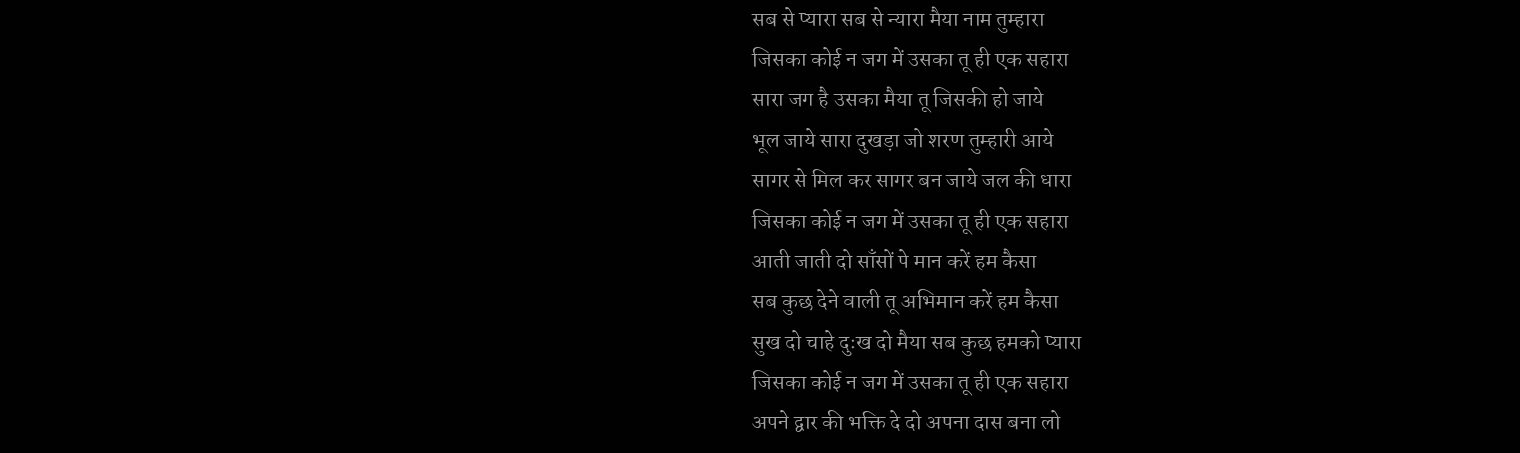सब से प्यारा सब से न्यारा मैया नाम तुम्हारा
जिसका कोई न जग में उसका तू ही एक सहारा
सारा जग है उसका मैया तू जिसकी हो जाये
भूल जाये सारा दुखड़ा जो शरण तुम्हारी आये
सागर से मिल कर सागर बन जाये जल की धारा
जिसका कोई न जग में उसका तू ही एक सहारा
आती जाती दो साँसों पे मान करें हम कैसा
सब कुछ देने वाली तू अभिमान करें हम कैसा
सुख दो चाहे दुःख दो मैया सब कुछ हमको प्यारा
जिसका कोई न जग में उसका तू ही एक सहारा
अपने द्वार की भक्ति दे दो अपना दास बना लो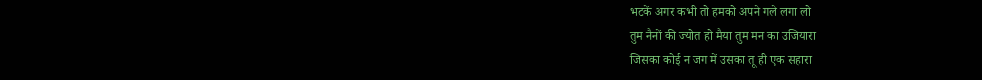भटकें अगर कभी तो हमको अपने गले लगा लो
तुम नैनों की ज्योत हो मैया तुम मन का उजियारा
जिसका कोई न जग में उसका तू ही एक सहारा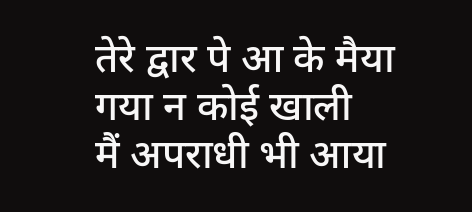तेरे द्वार पे आ के मैया गया न कोई खाली
मैं अपराधी भी आया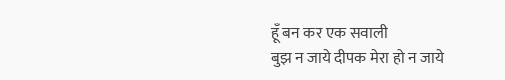हूँ बन कर एक सवाली
बुझ न जाये दीपक मेरा हो न जाये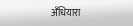अँधियारा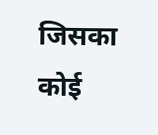जिसका कोई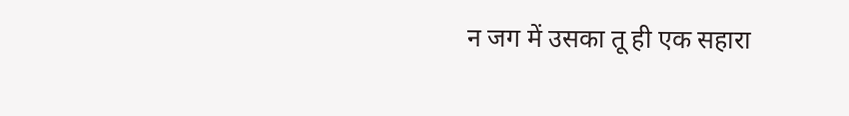न जग में उसका तू ही एक सहारा